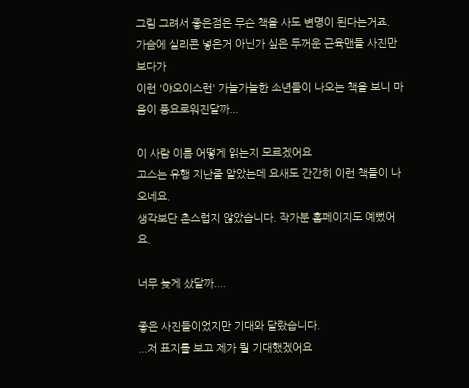그림 그려서 좋은점은 무슨 책을 사도 변명이 된다는거죠.
가슴에 실리콘 넣은거 아닌가 싶은 두꺼운 근육맨들 사진만 보다가
이런 '야오이스런' 가늘가늘한 소년들이 나오는 책을 보니 마음이 풍요로워진달까...

이 사람 이름 어떻게 읽는지 모르겠어요
고스는 유행 지난줄 알았는데 요새도 간간히 이런 책들이 나오네요.
생각보단 촌스럽지 않았습니다. 작가분 홈페이지도 예뻤어요.

너무 늦게 샀달까....

좋은 사진들이었지만 기대와 달랐습니다.
...저 표지를 보고 제가 뭘 기대했겠어요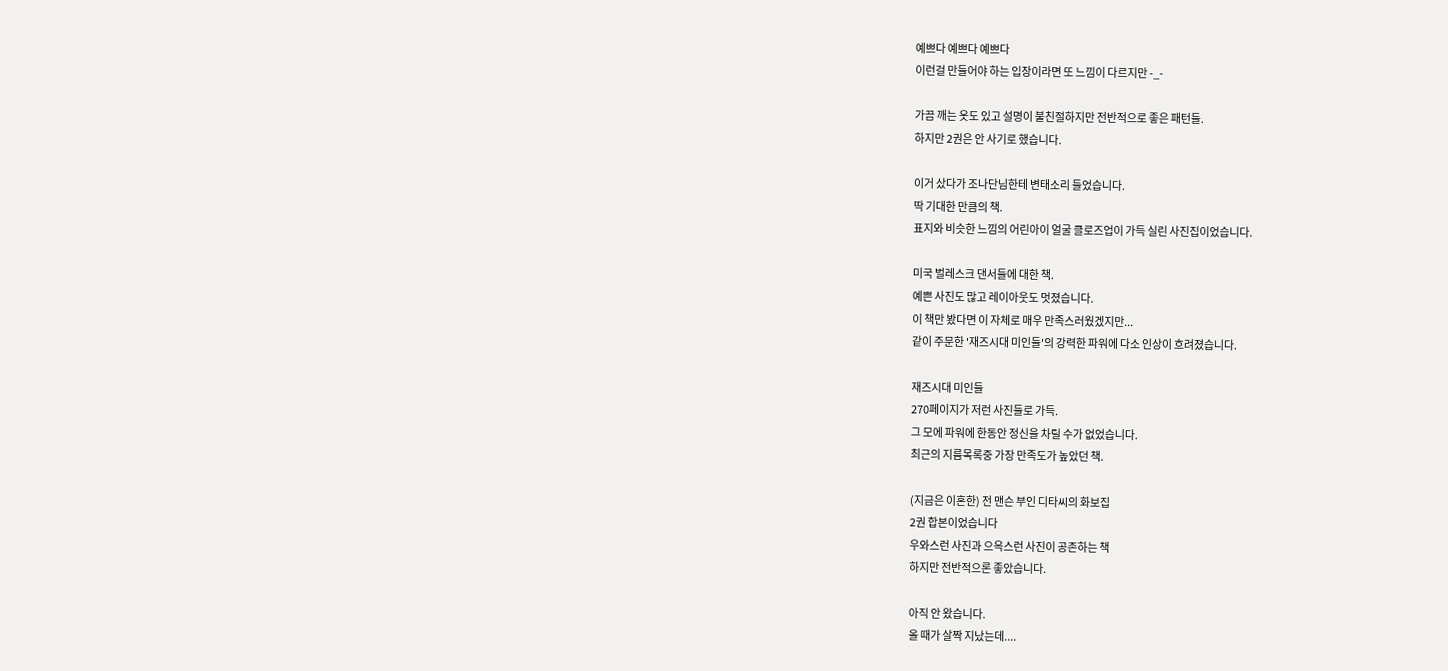예쁘다 예쁘다 예쁘다
이런걸 만들어야 하는 입장이라면 또 느낌이 다르지만 -_-

가끔 깨는 옷도 있고 설명이 불친절하지만 전반적으로 좋은 패턴들.
하지만 2권은 안 사기로 했습니다.

이거 샀다가 조나단님한테 변태소리 들었습니다.
딱 기대한 만큼의 책.
표지와 비슷한 느낌의 어린아이 얼굴 클로즈업이 가득 실린 사진집이었습니다.

미국 벌레스크 댄서들에 대한 책.
예쁜 사진도 많고 레이아웃도 멋졌습니다.
이 책만 봤다면 이 자체로 매우 만족스러웠겠지만...
같이 주문한 '재즈시대 미인들'의 강력한 파워에 다소 인상이 흐려졌습니다.

재즈시대 미인들
270페이지가 저런 사진들로 가득.
그 모에 파워에 한동안 정신을 차릴 수가 없었습니다.
최근의 지름목록중 가장 만족도가 높았던 책.

(지금은 이혼한) 전 맨슨 부인 디타씨의 화보집
2권 합본이었습니다
우와스런 사진과 으윽스런 사진이 공존하는 책
하지만 전반적으론 좋았습니다.

아직 안 왔습니다.
올 때가 살짝 지났는데....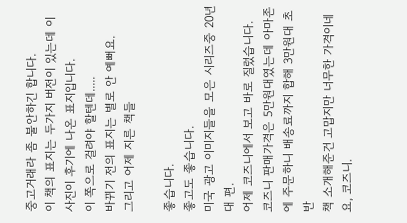중고거래라 좀 불안하긴 합니다.
이 책의 표지는 두가지 버전이 있는데 이 사진이 후기에 나온 표지입니다.
이 쪽으로 걸려야 할텐데.....
바뀌기 전의 표지는 별로 안 예뻐요.
그리고 어제 지른 책들

좋습니다.
좋고도 좋습니다.
미국 광고 이미지들을 모은 시리즈중 20년대 편.
어제 코즈니에서 보고 바로 질렀습니다.
코즈니 판매가격은 5만원대였는데 아마존에 주문하니 배송료까지 합해 3만원대 초반
책 소개해준건 고맙지만 너무한 가격이네요, 코즈니.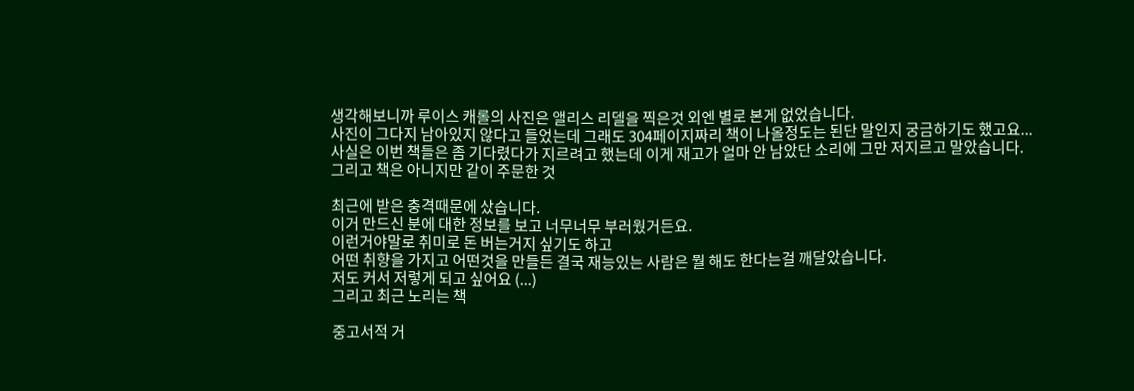생각해보니까 루이스 캐롤의 사진은 앨리스 리델을 찍은것 외엔 별로 본게 없었습니다.
사진이 그다지 남아있지 않다고 들었는데 그래도 304페이지짜리 책이 나올정도는 된단 말인지 궁금하기도 했고요...
사실은 이번 책들은 좀 기다렸다가 지르려고 했는데 이게 재고가 얼마 안 남았단 소리에 그만 저지르고 말았습니다.
그리고 책은 아니지만 같이 주문한 것

최근에 받은 충격때문에 샀습니다.
이거 만드신 분에 대한 정보를 보고 너무너무 부러웠거든요.
이런거야말로 취미로 돈 버는거지 싶기도 하고
어떤 취향을 가지고 어떤것을 만들든 결국 재능있는 사람은 뭘 해도 한다는걸 깨달았습니다.
저도 커서 저렇게 되고 싶어요 (...)
그리고 최근 노리는 책

중고서적 거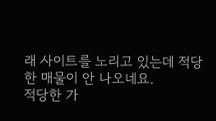래 사이트를 노리고 있는데 적당한 매물이 안 나오네요.
적당한 가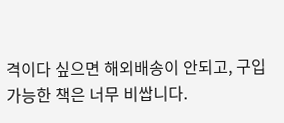격이다 싶으면 해외배송이 안되고, 구입가능한 책은 너무 비쌉니다.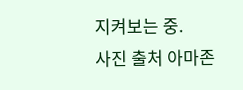지켜보는 중.
사진 출처 아마존